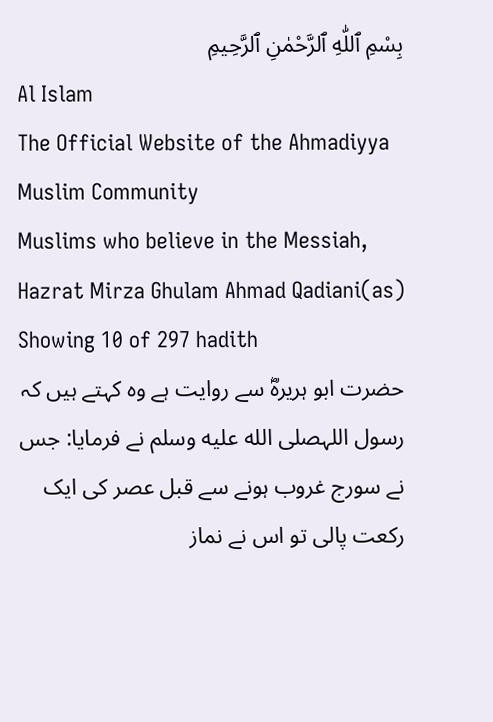بِسْمِ ٱللّٰهِ ٱلرَّحْمٰنِ ٱلرَّحِيمِ
Al Islam
The Official Website of the Ahmadiyya Muslim Community
Muslims who believe in the Messiah,
Hazrat Mirza Ghulam Ahmad Qadiani(as)
Showing 10 of 297 hadith
حضرت ابو ہریرہؓ سے روایت ہے وہ کہتے ہیں کہ رسول اللہصلى الله عليه وسلم نے فرمایا: جس نے سورج غروب ہونے سے قبل عصر کی ایک رکعت پالی تو اس نے نماز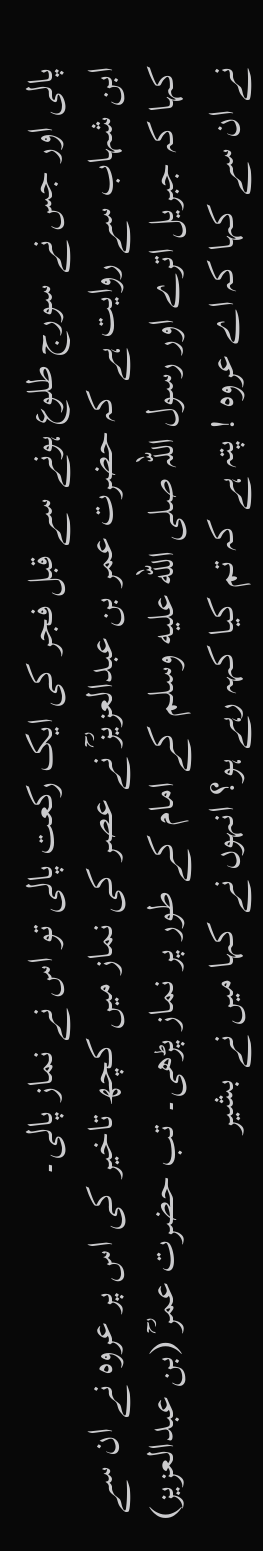پالی اور جس نے سورج طلوع ہونے سے قبل فجر کی ایک رکعت پالی تو اس نے نماز پالی۔
ابن شہاب سے روایت ہے کہ حضرت عمر بن عبدالعزیزؒ نے عصر کی نماز میں کچھ تاخیر کی اس پر عروہ نے ان سے کہا کہ جبریل اترے اور رسول اللہ صلى الله عليه وسلم کے امام کے طور پر نماز پڑھی۔ تب حضرت عمرؒ (بن عبدالعزیز) نے ان سے کہا کہ اے عروہ ! پتہ ہے کہ تم کیا کہہ رہے ہو؟ انہوں نے کہا میں نے بشیر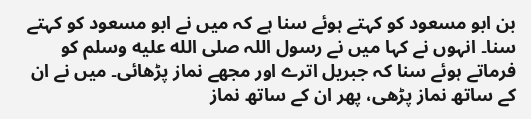بن ابو مسعود کو کہتے ہوئے سنا ہے کہ میں نے ابو مسعود کو کہتے سنا۔ انہوں نے کہا میں نے رسول اللہ صلى الله عليه وسلم کو فرماتے ہوئے سنا کہ جبریل اترے اور مجھے نماز پڑھائی۔ میں نے ان کے ساتھ نماز پڑھی، پھر ان کے ساتھ نماز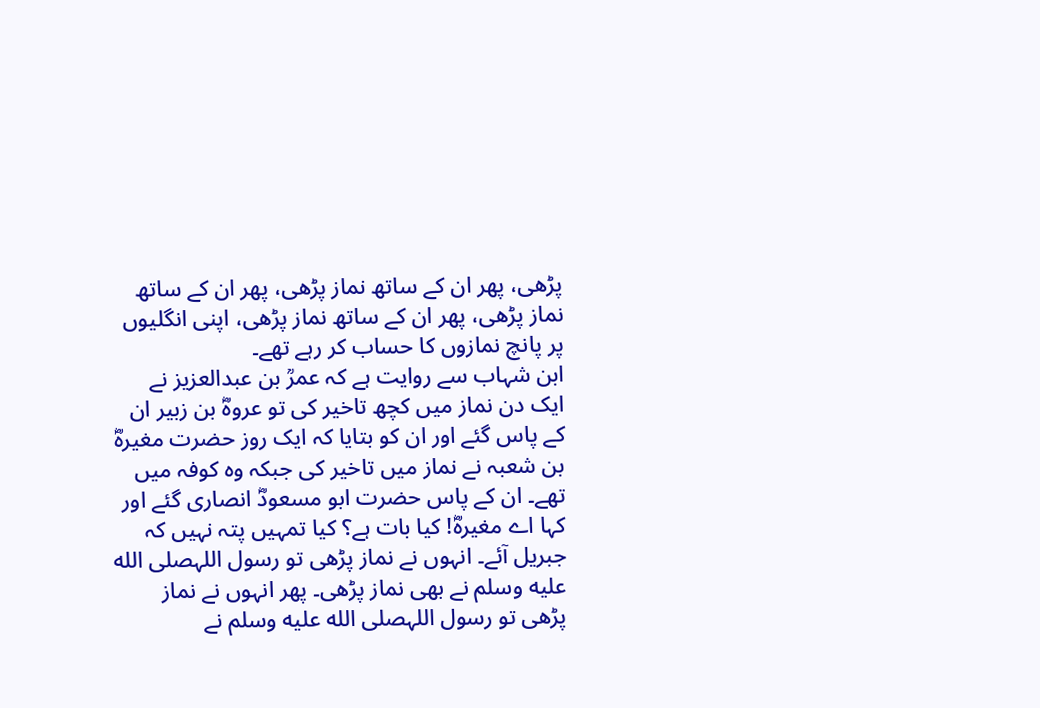پڑھی، پھر ان کے ساتھ نماز پڑھی، پھر ان کے ساتھ نماز پڑھی، پھر ان کے ساتھ نماز پڑھی، اپنی انگلیوں پر پانچ نمازوں کا حساب کر رہے تھے۔
ابن شہاب سے روایت ہے کہ عمرؒ بن عبدالعزیز نے ایک دن نماز میں کچھ تاخیر کی تو عروہؓ بن زبیر ان کے پاس گئے اور ان کو بتایا کہ ایک روز حضرت مغیرہؓ بن شعبہ نے نماز میں تاخیر کی جبکہ وہ کوفہ میں تھے۔ ان کے پاس حضرت ابو مسعودؓ انصاری گئے اور کہا اے مغیرہؓ! کیا بات ہے؟ کیا تمہیں پتہ نہیں کہ جبریل آئے۔ انہوں نے نماز پڑھی تو رسول اللہصلى الله عليه وسلم نے بھی نماز پڑھی۔ پھر انہوں نے نماز پڑھی تو رسول اللہصلى الله عليه وسلم نے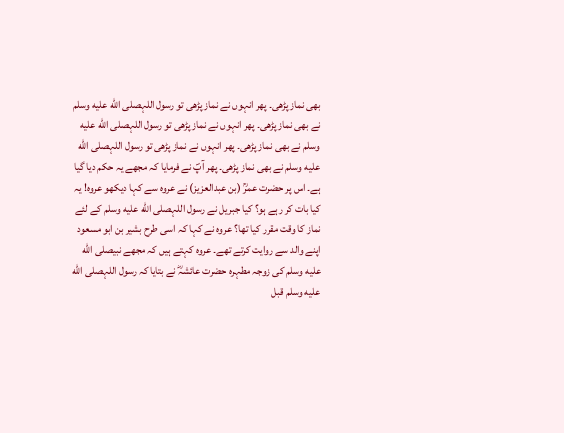بھی نماز پڑھی۔ پھر انہوں نے نماز پڑھی تو رسول اللہصلى الله عليه وسلم نے بھی نماز پڑھی۔ پھر انہوں نے نماز پڑھی تو رسول اللہصلى الله عليه وسلم نے بھی نماز پڑھی۔ پھر انہوں نے نماز پڑھی تو رسول اللہصلى الله عليه وسلم نے بھی نماز پڑھی۔ پھر آپؐ نے فرمایا کہ مجھے یہ حکم دیا گیا ہے۔ اس پر حضرت عمرؒ (بن عبدالعزیز) نے عروہ سے کہا دیکھو عروہ! یہ کیا بات کر رہے ہو؟ کیا جبریل نے رسول اللہصلى الله عليه وسلم کے لئے نماز کا وقت مقرر کیا تھا؟ عروہ نے کہا کہ اسی طرح بشیر بن ابو مسعود اپنے والد سے روایت کرتے تھے۔ عروہ کہتے ہیں کہ مجھے نبیصلى الله عليه وسلم کی زوجہ مطہرہ حضرت عائشہؓ نے بتایا کہ رسول اللہصلى الله عليه وسلم قبل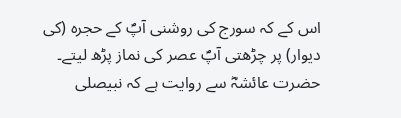اس کے کہ سورج کی روشنی آپؐ کے حجرہ (کی دیوار) پر چڑھتی آپؐ عصر کی نماز پڑھ لیتے۔
حضرت عائشہؓ سے روایت ہے کہ نبیصلى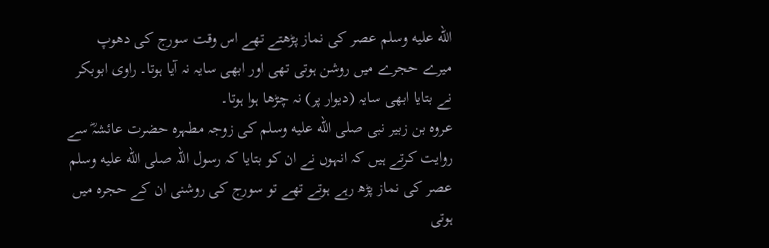الله عليه وسلم عصر کی نماز پڑھتے تھے اس وقت سورج کی دھوپ میرے حجرے میں روشن ہوتی تھی اور ابھی سایہ نہ آیا ہوتا۔ راوی ابوبکر نے بتایا ابھی سایہ (دیوار پر) نہ چڑھا ہوا ہوتا۔
عروہ بن زبیر نبی صلى الله عليه وسلم کی زوجہ مطہرہ حضرت عائشہؓ سے روایت کرتے ہیں کہ انہوں نے ان کو بتایا کہ رسول اللہ صلى الله عليه وسلم عصر کی نماز پڑھ رہے ہوتے تھے تو سورج کی روشنی ان کے حجرہ میں ہوتی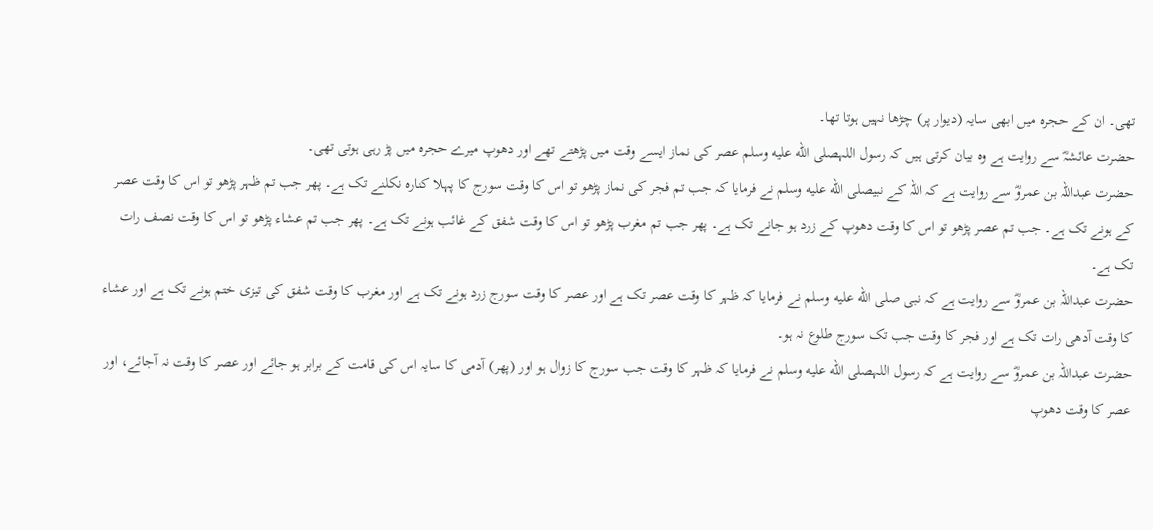تھی۔ ان کے حجرہ میں ابھی سایہ (دیوار پر) چڑھا نہیں ہوتا تھا۔
حضرت عائشہؓ سے روایت ہے وہ بیان کرتی ہیں کہ رسول اللہصلى الله عليه وسلم عصر کی نماز ایسے وقت میں پڑھتے تھے اور دھوپ میرے حجرہ میں پڑ رہی ہوتی تھی۔
حضرت عبداللہ بن عمروؓ سے روایت ہے کہ اللہ کے نبیصلى الله عليه وسلم نے فرمایا کہ جب تم فجر کی نماز پڑھو تو اس کا وقت سورج کا پہلا کنارہ نکلنے تک ہے۔ پھر جب تم ظہر پڑھو تو اس کا وقت عصر کے ہونے تک ہے۔ جب تم عصر پڑھو تو اس کا وقت دھوپ کے زرد ہو جانے تک ہے۔ پھر جب تم مغرب پڑھو تو اس کا وقت شفق کے غائب ہونے تک ہے۔ پھر جب تم عشاء پڑھو تو اس کا وقت نصف رات تک ہے۔
حضرت عبداللہ بن عمروؓ سے روایت ہے کہ نبی صلى الله عليه وسلم نے فرمایا کہ ظہر کا وقت عصر تک ہے اور عصر کا وقت سورج زرد ہونے تک ہے اور مغرب کا وقت شفق کی تیزی ختم ہونے تک ہے اور عشاء کا وقت آدھی رات تک ہے اور فجر کا وقت جب تک سورج طلوع نہ ہو۔
حضرت عبداللہ بن عمروؓ سے روایت ہے کہ رسول اللہصلى الله عليه وسلم نے فرمایا کہ ظہر کا وقت جب سورج کا زوال ہو اور (پھر) آدمی کا سایہ اس کی قامت کے برابر ہو جائے اور عصر کا وقت نہ آجائے، اور عصر کا وقت دھوپ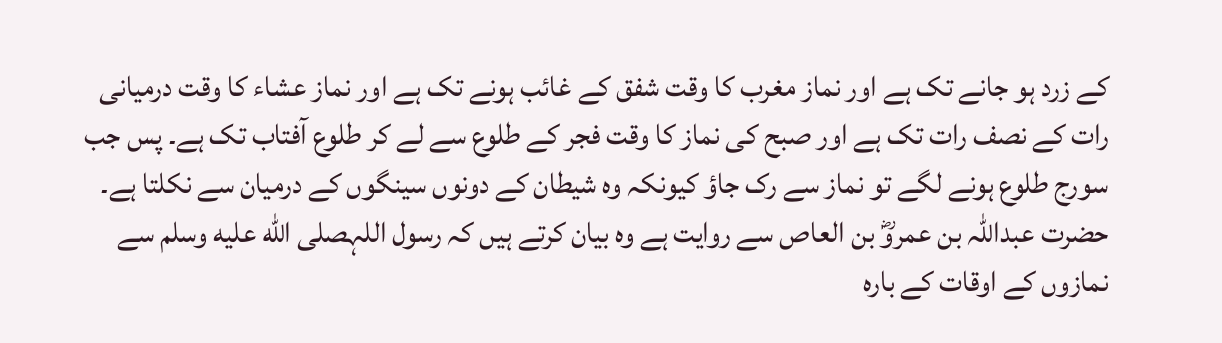کے زرد ہو جانے تک ہے اور نماز مغرب کا وقت شفق کے غائب ہونے تک ہے اور نماز عشاء کا وقت درمیانی رات کے نصف رات تک ہے اور صبح کی نماز کا وقت فجر کے طلوع سے لے کر طلوع آفتاب تک ہے۔ پس جب سورج طلوع ہونے لگے تو نماز سے رک جاؤ کیونکہ وہ شیطان کے دونوں سینگوں کے درمیان سے نکلتا ہے۔
حضرت عبداللہ بن عمروؓ بن العاص سے روایت ہے وہ بیان کرتے ہیں کہ رسول اللہصلى الله عليه وسلم سے نمازوں کے اوقات کے بارہ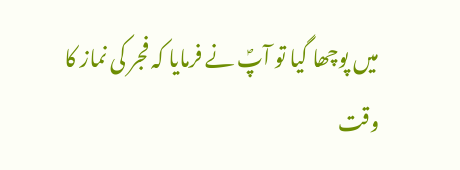میں پوچھا گیا تو آپؐ نے فرمایا کہ فجر کی نماز کا وقت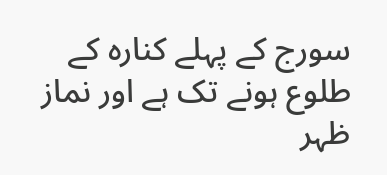سورج کے پہلے کنارہ کے طلوع ہونے تک ہے اور نماز ظہر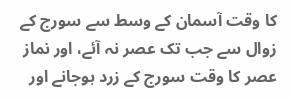کا وقت آسمان کے وسط سے سورج کے زوال سے جب تک عصر نہ آئے، اور نماز عصر کا وقت سورج کے زرد ہوجانے اور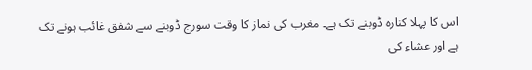اس کا پہلا کنارہ ڈوبنے تک ہے۔ مغرب کی نماز کا وقت سورج ڈوبنے سے شفق غائب ہونے تک ہے اور عشاء کی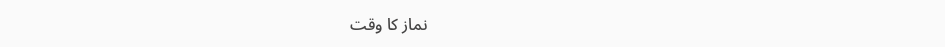نماز کا وقت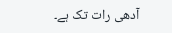آدھی رات تک ہے۔